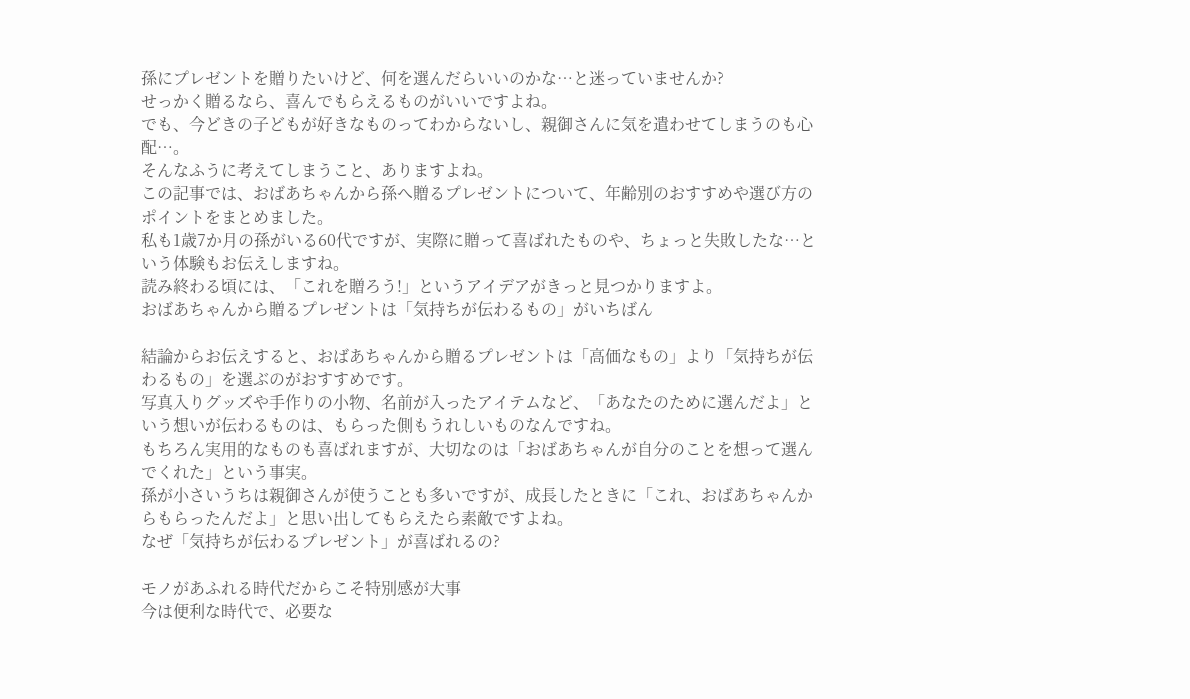孫にプレゼントを贈りたいけど、何を選んだらいいのかな…と迷っていませんか?
せっかく贈るなら、喜んでもらえるものがいいですよね。
でも、今どきの子どもが好きなものってわからないし、親御さんに気を遣わせてしまうのも心配…。
そんなふうに考えてしまうこと、ありますよね。
この記事では、おばあちゃんから孫へ贈るプレゼントについて、年齢別のおすすめや選び方のポイントをまとめました。
私も1歳7か月の孫がいる60代ですが、実際に贈って喜ばれたものや、ちょっと失敗したな…という体験もお伝えしますね。
読み終わる頃には、「これを贈ろう!」というアイデアがきっと見つかりますよ。
おばあちゃんから贈るプレゼントは「気持ちが伝わるもの」がいちばん

結論からお伝えすると、おばあちゃんから贈るプレゼントは「高価なもの」より「気持ちが伝わるもの」を選ぶのがおすすめです。
写真入りグッズや手作りの小物、名前が入ったアイテムなど、「あなたのために選んだよ」という想いが伝わるものは、もらった側もうれしいものなんですね。
もちろん実用的なものも喜ばれますが、大切なのは「おばあちゃんが自分のことを想って選んでくれた」という事実。
孫が小さいうちは親御さんが使うことも多いですが、成長したときに「これ、おばあちゃんからもらったんだよ」と思い出してもらえたら素敵ですよね。
なぜ「気持ちが伝わるプレゼント」が喜ばれるの?

モノがあふれる時代だからこそ特別感が大事
今は便利な時代で、必要な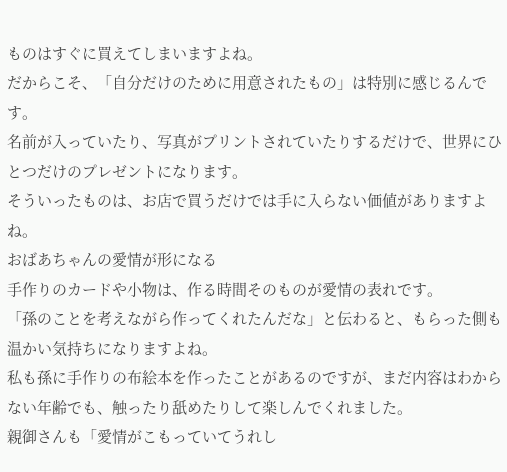ものはすぐに買えてしまいますよね。
だからこそ、「自分だけのために用意されたもの」は特別に感じるんです。
名前が入っていたり、写真がプリントされていたりするだけで、世界にひとつだけのプレゼントになります。
そういったものは、お店で買うだけでは手に入らない価値がありますよね。
おばあちゃんの愛情が形になる
手作りのカードや小物は、作る時間そのものが愛情の表れです。
「孫のことを考えながら作ってくれたんだな」と伝わると、もらった側も温かい気持ちになりますよね。
私も孫に手作りの布絵本を作ったことがあるのですが、まだ内容はわからない年齢でも、触ったり舐めたりして楽しんでくれました。
親御さんも「愛情がこもっていてうれし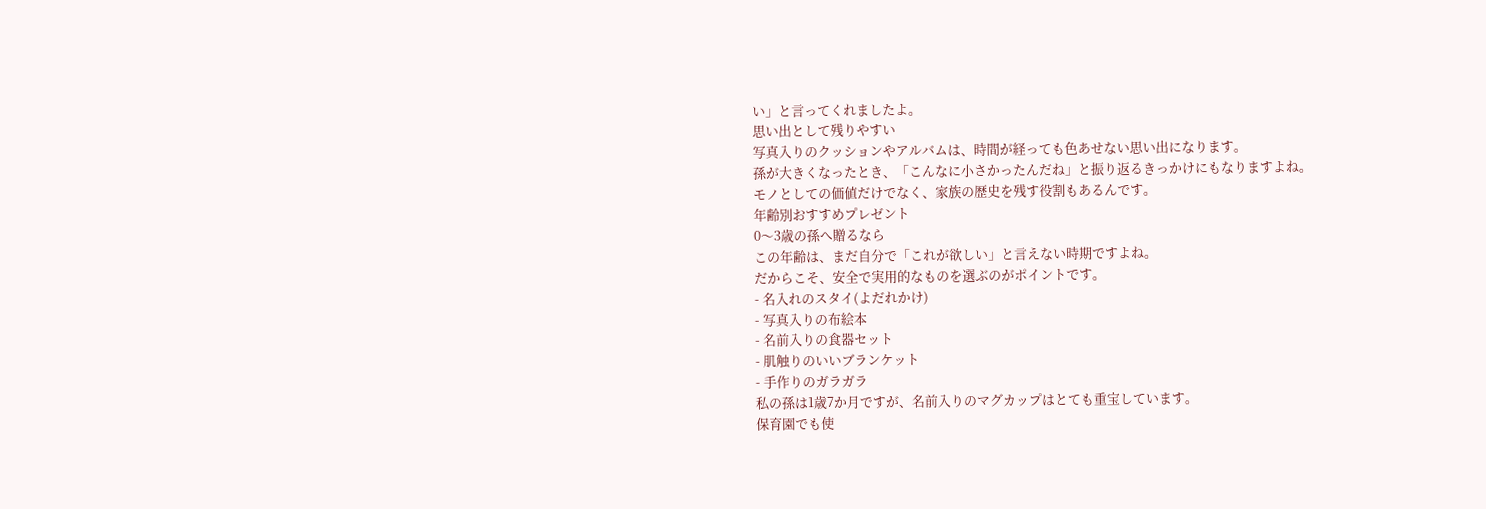い」と言ってくれましたよ。
思い出として残りやすい
写真入りのクッションやアルバムは、時間が経っても色あせない思い出になります。
孫が大きくなったとき、「こんなに小さかったんだね」と振り返るきっかけにもなりますよね。
モノとしての価値だけでなく、家族の歴史を残す役割もあるんです。
年齢別おすすめプレゼント
0〜3歳の孫へ贈るなら
この年齢は、まだ自分で「これが欲しい」と言えない時期ですよね。
だからこそ、安全で実用的なものを選ぶのがポイントです。
- 名入れのスタイ(よだれかけ)
- 写真入りの布絵本
- 名前入りの食器セット
- 肌触りのいいブランケット
- 手作りのガラガラ
私の孫は1歳7か月ですが、名前入りのマグカップはとても重宝しています。
保育園でも使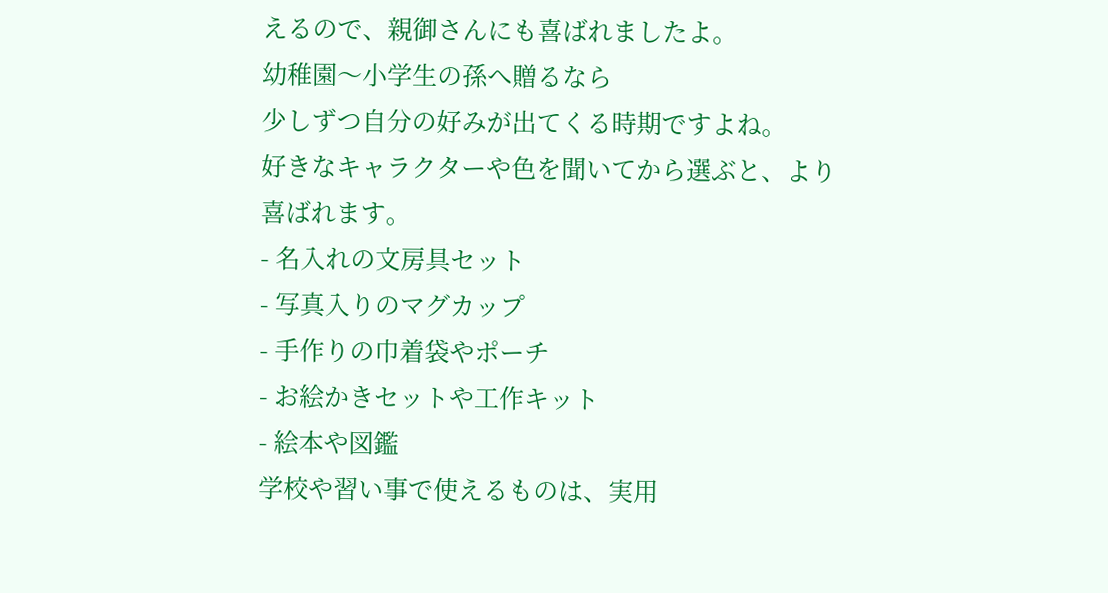えるので、親御さんにも喜ばれましたよ。
幼稚園〜小学生の孫へ贈るなら
少しずつ自分の好みが出てくる時期ですよね。
好きなキャラクターや色を聞いてから選ぶと、より喜ばれます。
- 名入れの文房具セット
- 写真入りのマグカップ
- 手作りの巾着袋やポーチ
- お絵かきセットや工作キット
- 絵本や図鑑
学校や習い事で使えるものは、実用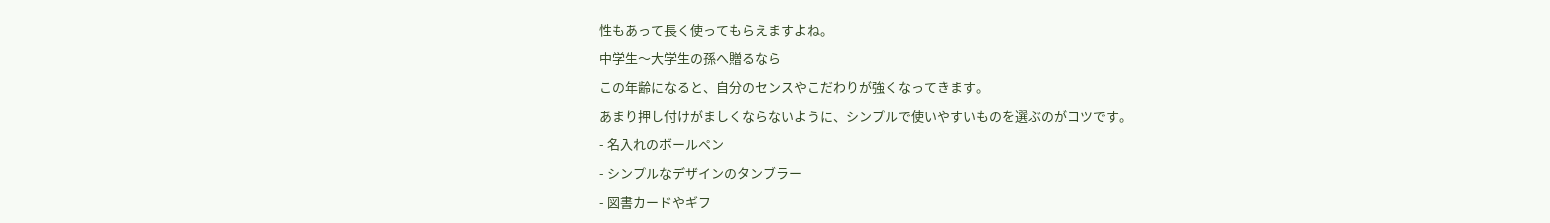性もあって長く使ってもらえますよね。
中学生〜大学生の孫へ贈るなら
この年齢になると、自分のセンスやこだわりが強くなってきます。
あまり押し付けがましくならないように、シンプルで使いやすいものを選ぶのがコツです。
- 名入れのボールペン
- シンプルなデザインのタンブラー
- 図書カードやギフ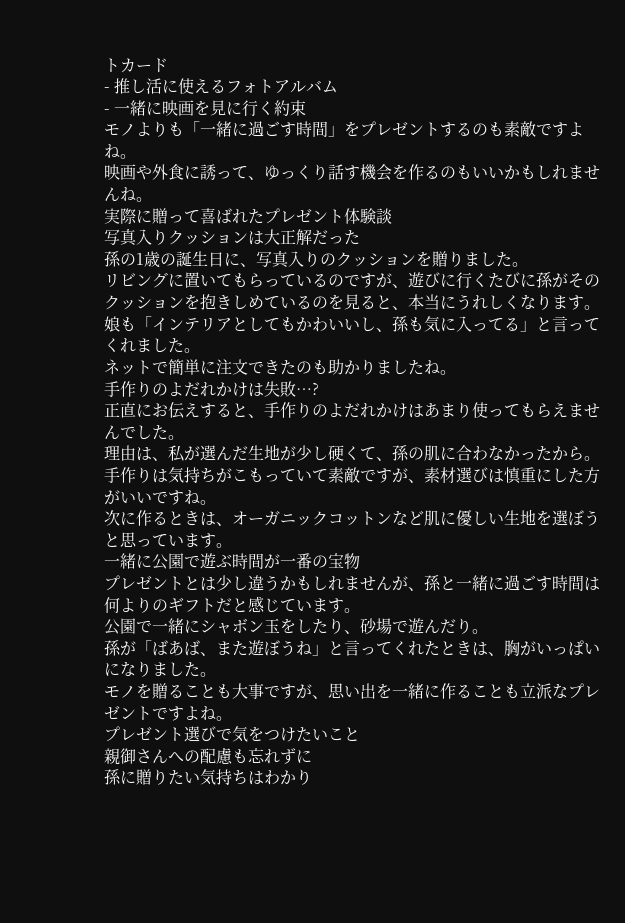トカード
- 推し活に使えるフォトアルバム
- 一緒に映画を見に行く約束
モノよりも「一緒に過ごす時間」をプレゼントするのも素敵ですよね。
映画や外食に誘って、ゆっくり話す機会を作るのもいいかもしれませんね。
実際に贈って喜ばれたプレゼント体験談
写真入りクッションは大正解だった
孫の1歳の誕生日に、写真入りのクッションを贈りました。
リビングに置いてもらっているのですが、遊びに行くたびに孫がそのクッションを抱きしめているのを見ると、本当にうれしくなります。
娘も「インテリアとしてもかわいいし、孫も気に入ってる」と言ってくれました。
ネットで簡単に注文できたのも助かりましたね。
手作りのよだれかけは失敗…?
正直にお伝えすると、手作りのよだれかけはあまり使ってもらえませんでした。
理由は、私が選んだ生地が少し硬くて、孫の肌に合わなかったから。
手作りは気持ちがこもっていて素敵ですが、素材選びは慎重にした方がいいですね。
次に作るときは、オーガニックコットンなど肌に優しい生地を選ぼうと思っています。
一緒に公園で遊ぶ時間が一番の宝物
プレゼントとは少し違うかもしれませんが、孫と一緒に過ごす時間は何よりのギフトだと感じています。
公園で一緒にシャボン玉をしたり、砂場で遊んだり。
孫が「ばあば、また遊ぼうね」と言ってくれたときは、胸がいっぱいになりました。
モノを贈ることも大事ですが、思い出を一緒に作ることも立派なプレゼントですよね。
プレゼント選びで気をつけたいこと
親御さんへの配慮も忘れずに
孫に贈りたい気持ちはわかり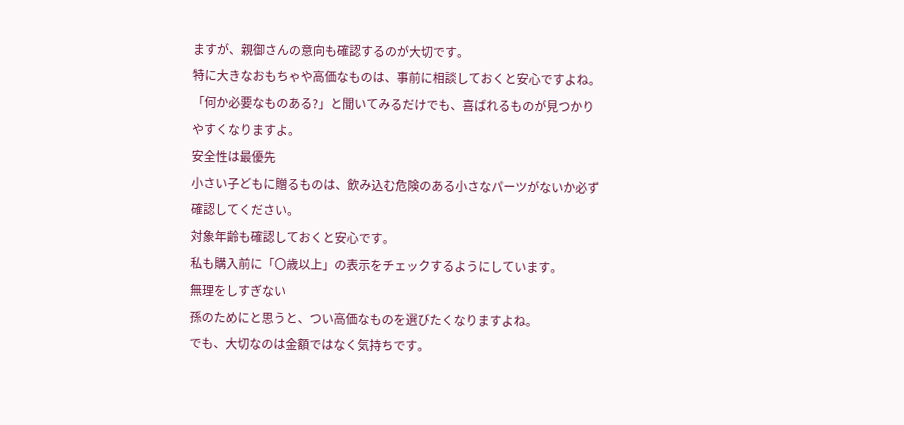ますが、親御さんの意向も確認するのが大切です。
特に大きなおもちゃや高価なものは、事前に相談しておくと安心ですよね。
「何か必要なものある?」と聞いてみるだけでも、喜ばれるものが見つかりやすくなりますよ。
安全性は最優先
小さい子どもに贈るものは、飲み込む危険のある小さなパーツがないか必ず確認してください。
対象年齢も確認しておくと安心です。
私も購入前に「〇歳以上」の表示をチェックするようにしています。
無理をしすぎない
孫のためにと思うと、つい高価なものを選びたくなりますよね。
でも、大切なのは金額ではなく気持ちです。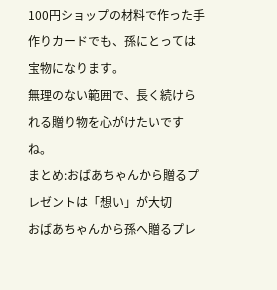100円ショップの材料で作った手作りカードでも、孫にとっては宝物になります。
無理のない範囲で、長く続けられる贈り物を心がけたいですね。
まとめ:おばあちゃんから贈るプレゼントは「想い」が大切
おばあちゃんから孫へ贈るプレ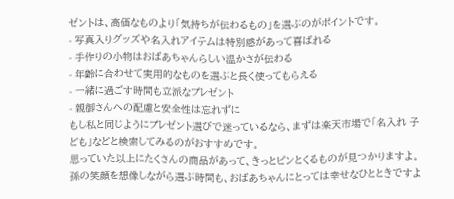ゼントは、高価なものより「気持ちが伝わるもの」を選ぶのがポイントです。
- 写真入りグッズや名入れアイテムは特別感があって喜ばれる
- 手作りの小物はおばあちゃんらしい温かさが伝わる
- 年齢に合わせて実用的なものを選ぶと長く使ってもらえる
- 一緒に過ごす時間も立派なプレゼント
- 親御さんへの配慮と安全性は忘れずに
もし私と同じようにプレゼント選びで迷っているなら、まずは楽天市場で「名入れ 子ども」などと検索してみるのがおすすめです。
思っていた以上にたくさんの商品があって、きっとピンとくるものが見つかりますよ。
孫の笑顔を想像しながら選ぶ時間も、おばあちゃんにとっては幸せなひとときですよ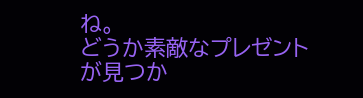ね。
どうか素敵なプレゼントが見つか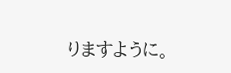りますように。